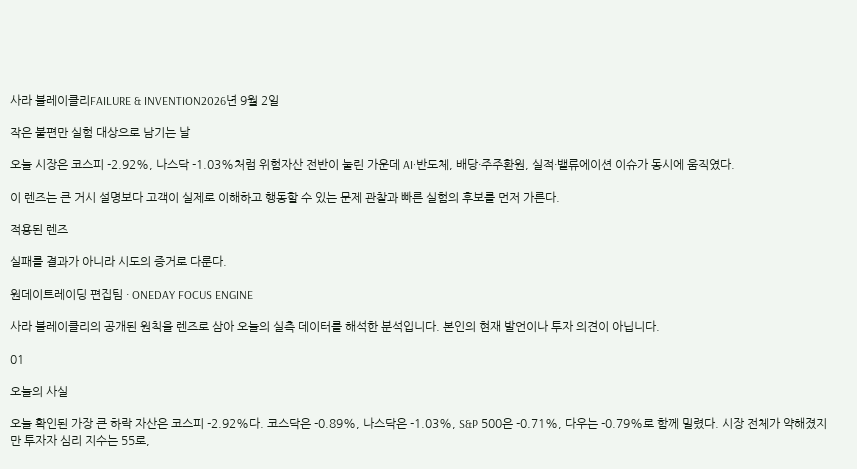사라 블레이클리FAILURE & INVENTION2026년 9월 2일

작은 불편만 실험 대상으로 남기는 날

오늘 시장은 코스피 -2.92%, 나스닥 -1.03%처럼 위험자산 전반이 눌린 가운데 AI·반도체, 배당·주주환원, 실적·밸류에이션 이슈가 동시에 움직였다.

이 렌즈는 큰 거시 설명보다 고객이 실제로 이해하고 행동할 수 있는 문제 관찰과 빠른 실험의 후보를 먼저 가른다.

적용된 렌즈

실패를 결과가 아니라 시도의 증거로 다룬다.

원데이트레이딩 편집팀 · ONEDAY FOCUS ENGINE

사라 블레이클리의 공개된 원칙을 렌즈로 삼아 오늘의 실측 데이터를 해석한 분석입니다. 본인의 현재 발언이나 투자 의견이 아닙니다.

01

오늘의 사실

오늘 확인된 가장 큰 하락 자산은 코스피 -2.92%다. 코스닥은 -0.89%, 나스닥은 -1.03%, S&P 500은 -0.71%, 다우는 -0.79%로 함께 밀렸다. 시장 전체가 약해졌지만 투자자 심리 지수는 55로,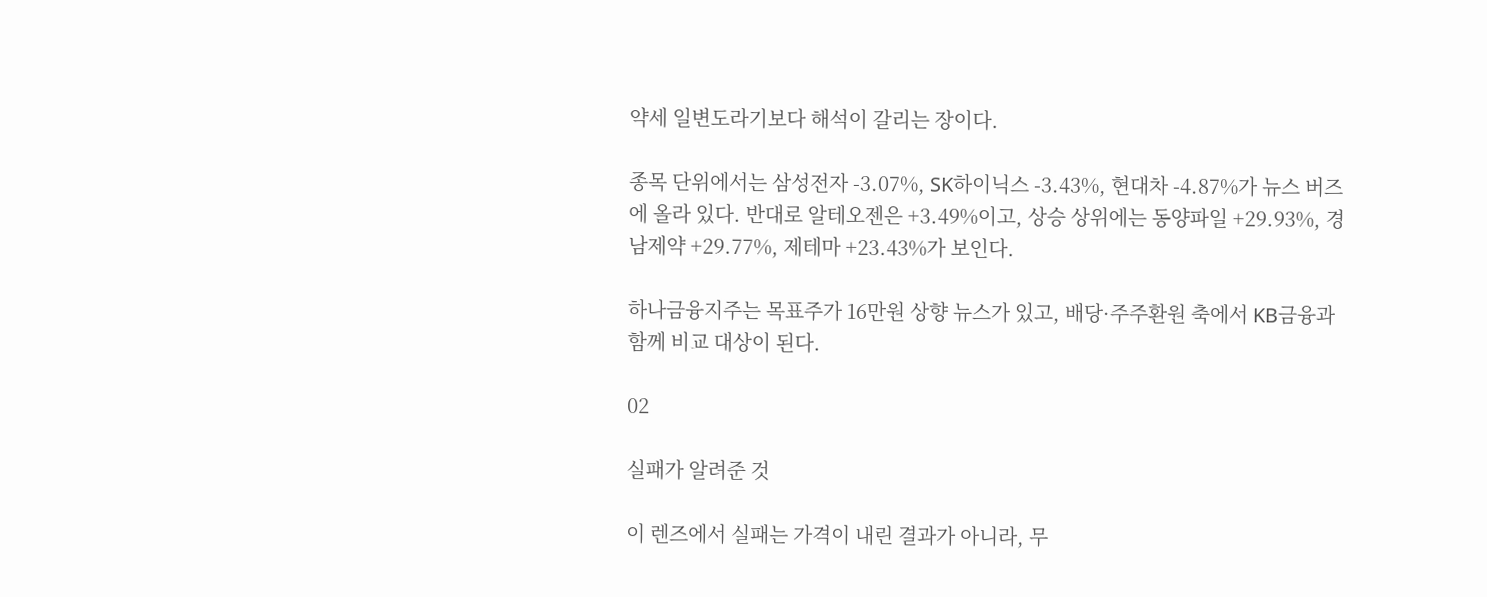약세 일변도라기보다 해석이 갈리는 장이다.

종목 단위에서는 삼성전자 -3.07%, SK하이닉스 -3.43%, 현대차 -4.87%가 뉴스 버즈에 올라 있다. 반대로 알테오젠은 +3.49%이고, 상승 상위에는 동양파일 +29.93%, 경남제약 +29.77%, 제테마 +23.43%가 보인다.

하나금융지주는 목표주가 16만원 상향 뉴스가 있고, 배당·주주환원 축에서 KB금융과 함께 비교 대상이 된다.

02

실패가 알려준 것

이 렌즈에서 실패는 가격이 내린 결과가 아니라, 무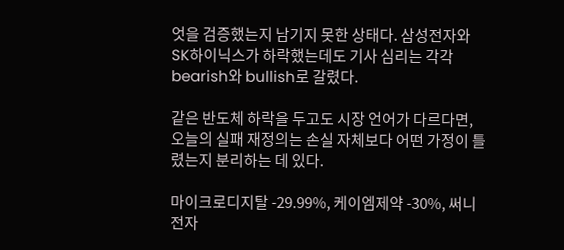엇을 검증했는지 남기지 못한 상태다. 삼성전자와 SK하이닉스가 하락했는데도 기사 심리는 각각 bearish와 bullish로 갈렸다.

같은 반도체 하락을 두고도 시장 언어가 다르다면, 오늘의 실패 재정의는 손실 자체보다 어떤 가정이 틀렸는지 분리하는 데 있다.

마이크로디지탈 -29.99%, 케이엠제약 -30%, 써니전자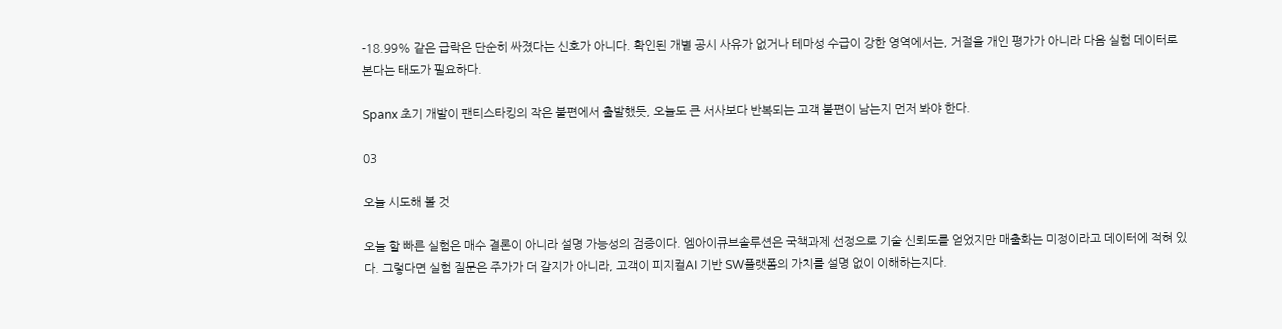-18.99% 같은 급락은 단순히 싸졌다는 신호가 아니다. 확인된 개별 공시 사유가 없거나 테마성 수급이 강한 영역에서는, 거절을 개인 평가가 아니라 다음 실험 데이터로 본다는 태도가 필요하다.

Spanx 초기 개발이 팬티스타킹의 작은 불편에서 출발했듯, 오늘도 큰 서사보다 반복되는 고객 불편이 남는지 먼저 봐야 한다.

03

오늘 시도해 볼 것

오늘 할 빠른 실험은 매수 결론이 아니라 설명 가능성의 검증이다. 엠아이큐브솔루션은 국책과제 선정으로 기술 신뢰도를 얻었지만 매출화는 미정이라고 데이터에 적혀 있다. 그렇다면 실험 질문은 주가가 더 갈지가 아니라, 고객이 피지컬AI 기반 SW플랫폼의 가치를 설명 없이 이해하는지다.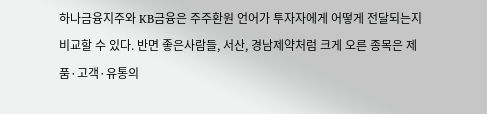하나금융지주와 KB금융은 주주환원 언어가 투자자에게 어떻게 전달되는지 비교할 수 있다. 반면 좋은사람들, 서산, 경남제약처럼 크게 오른 종목은 제품·고객·유통의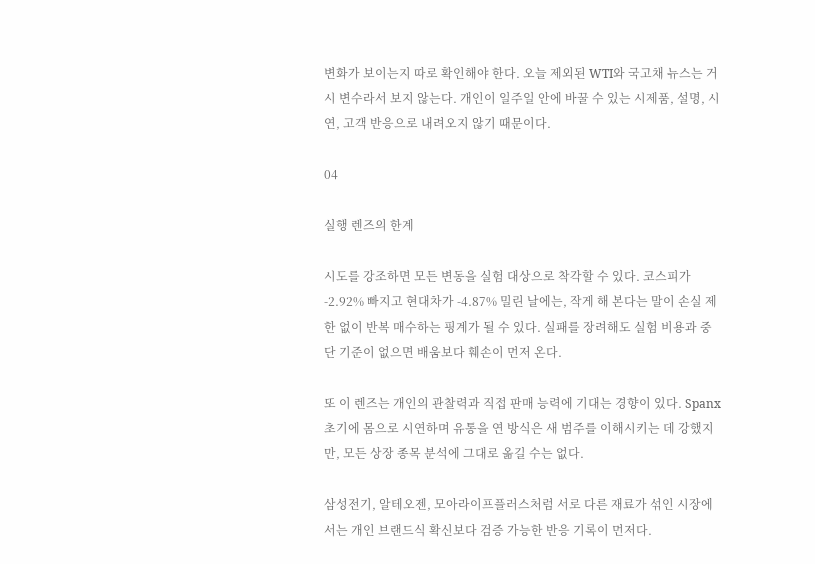변화가 보이는지 따로 확인해야 한다. 오늘 제외된 WTI와 국고채 뉴스는 거시 변수라서 보지 않는다. 개인이 일주일 안에 바꿀 수 있는 시제품, 설명, 시연, 고객 반응으로 내려오지 않기 때문이다.

04

실행 렌즈의 한계

시도를 강조하면 모든 변동을 실험 대상으로 착각할 수 있다. 코스피가 -2.92% 빠지고 현대차가 -4.87% 밀린 날에는, 작게 해 본다는 말이 손실 제한 없이 반복 매수하는 핑계가 될 수 있다. 실패를 장려해도 실험 비용과 중단 기준이 없으면 배움보다 훼손이 먼저 온다.

또 이 렌즈는 개인의 관찰력과 직접 판매 능력에 기대는 경향이 있다. Spanx 초기에 몸으로 시연하며 유통을 연 방식은 새 범주를 이해시키는 데 강했지만, 모든 상장 종목 분석에 그대로 옮길 수는 없다.

삼성전기, 알테오젠, 모아라이프플러스처럼 서로 다른 재료가 섞인 시장에서는 개인 브랜드식 확신보다 검증 가능한 반응 기록이 먼저다.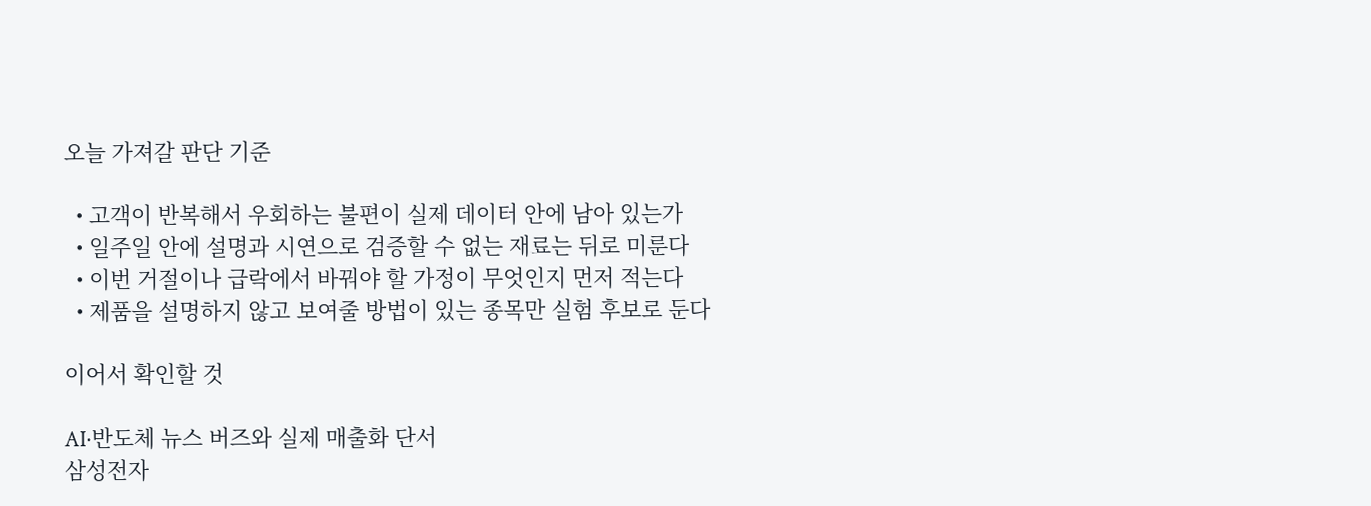오늘 가져갈 판단 기준

  • 고객이 반복해서 우회하는 불편이 실제 데이터 안에 남아 있는가
  • 일주일 안에 설명과 시연으로 검증할 수 없는 재료는 뒤로 미룬다
  • 이번 거절이나 급락에서 바꿔야 할 가정이 무엇인지 먼저 적는다
  • 제품을 설명하지 않고 보여줄 방법이 있는 종목만 실험 후보로 둔다

이어서 확인할 것

AI·반도체 뉴스 버즈와 실제 매출화 단서
삼성전자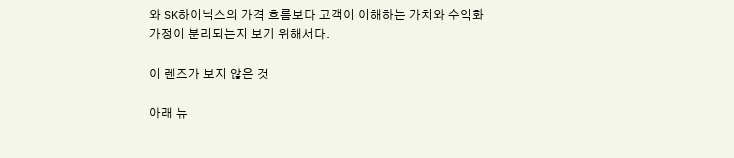와 SK하이닉스의 가격 흐름보다 고객이 이해하는 가치와 수익화 가정이 분리되는지 보기 위해서다.

이 렌즈가 보지 않은 것

아래 뉴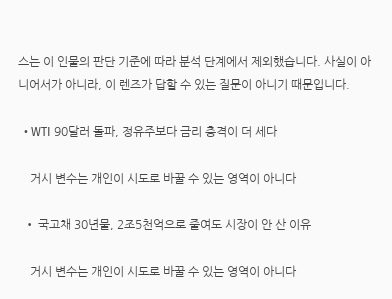스는 이 인물의 판단 기준에 따라 분석 단계에서 제외했습니다. 사실이 아니어서가 아니라, 이 렌즈가 답할 수 있는 질문이 아니기 때문입니다.

  • WTI 90달러 돌파, 정유주보다 금리 충격이 더 세다

    거시 변수는 개인이 시도로 바꿀 수 있는 영역이 아니다

  • 국고채 30년물, 2조5천억으로 줄여도 시장이 안 산 이유

    거시 변수는 개인이 시도로 바꿀 수 있는 영역이 아니다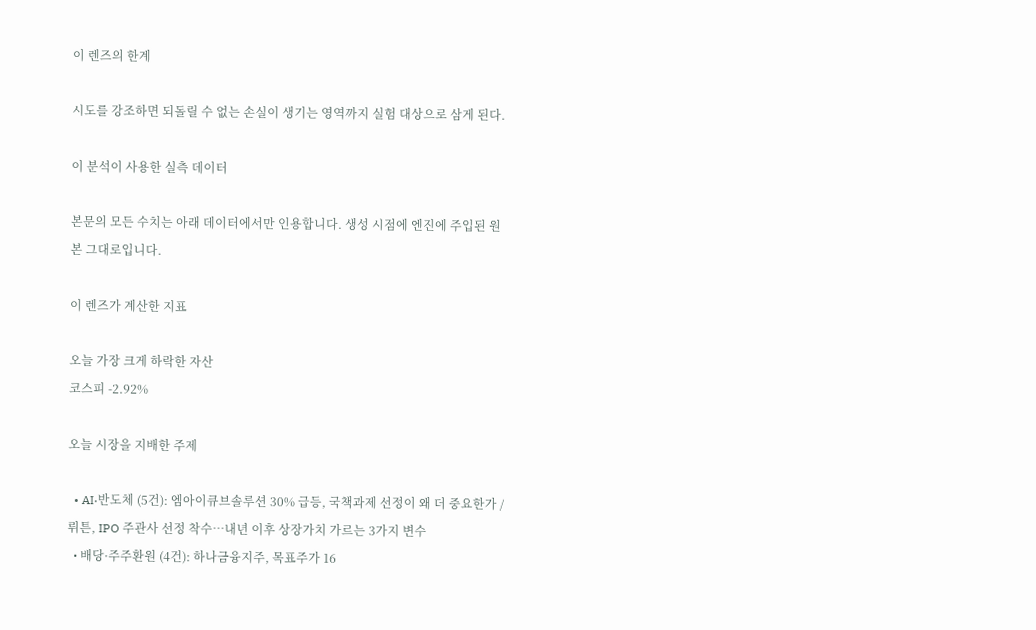이 렌즈의 한계

시도를 강조하면 되돌릴 수 없는 손실이 생기는 영역까지 실험 대상으로 삼게 된다.

이 분석이 사용한 실측 데이터

본문의 모든 수치는 아래 데이터에서만 인용합니다. 생성 시점에 엔진에 주입된 원본 그대로입니다.

이 렌즈가 계산한 지표

오늘 가장 크게 하락한 자산
코스피 -2.92%

오늘 시장을 지배한 주제

  • AI·반도체 (5건): 엠아이큐브솔루션 30% 급등, 국책과제 선정이 왜 더 중요한가 / 뤼튼, IPO 주관사 선정 착수…내년 이후 상장가치 가르는 3가지 변수
  • 배당·주주환원 (4건): 하나금융지주, 목표주가 16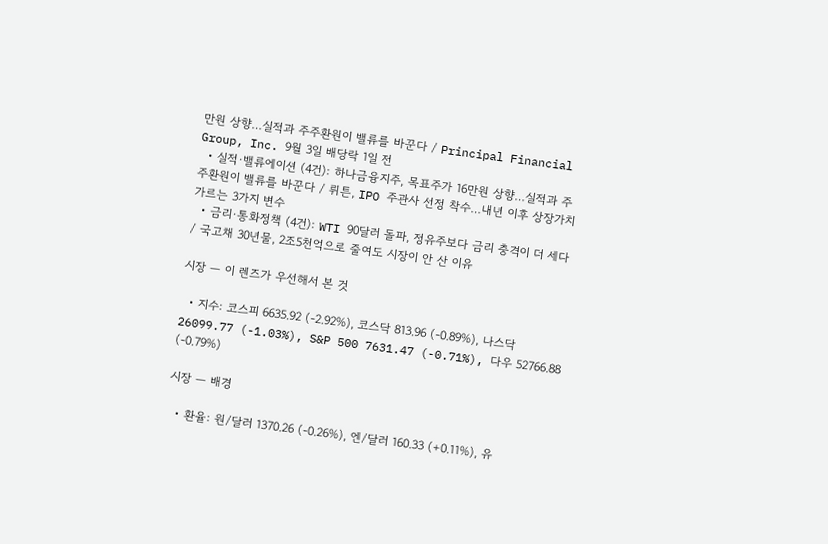만원 상향…실적과 주주환원이 밸류를 바꾼다 / Principal Financial Group, Inc. 9월 3일 배당락 1일 전
  • 실적·밸류에이션 (4건): 하나금융지주, 목표주가 16만원 상향…실적과 주주환원이 밸류를 바꾼다 / 뤼튼, IPO 주관사 선정 착수…내년 이후 상장가치 가르는 3가지 변수
  • 금리·통화정책 (4건): WTI 90달러 돌파, 정유주보다 금리 충격이 더 세다 / 국고채 30년물, 2조5천억으로 줄여도 시장이 안 산 이유

시장 — 이 렌즈가 우선해서 본 것

  • 지수: 코스피 6635.92 (-2.92%), 코스닥 813.96 (-0.89%), 나스닥 26099.77 (-1.03%), S&P 500 7631.47 (-0.71%), 다우 52766.88 (-0.79%)

시장 — 배경

  • 환율: 원/달러 1370.26 (-0.26%), 엔/달러 160.33 (+0.11%), 유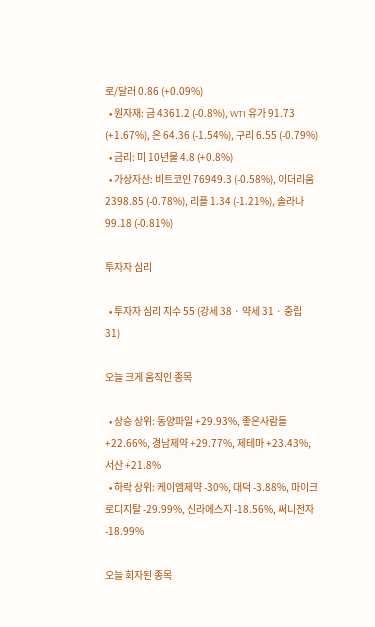로/달러 0.86 (+0.09%)
  • 원자재: 금 4361.2 (-0.8%), WTI 유가 91.73 (+1.67%), 은 64.36 (-1.54%), 구리 6.55 (-0.79%)
  • 금리: 미 10년물 4.8 (+0.8%)
  • 가상자산: 비트코인 76949.3 (-0.58%), 이더리움 2398.85 (-0.78%), 리플 1.34 (-1.21%), 솔라나 99.18 (-0.81%)

투자자 심리

  • 투자자 심리 지수 55 (강세 38 · 약세 31 · 중립 31)

오늘 크게 움직인 종목

  • 상승 상위: 동양파일 +29.93%, 좋은사람들 +22.66%, 경남제약 +29.77%, 제테마 +23.43%, 서산 +21.8%
  • 하락 상위: 케이엠제약 -30%, 대덕 -3.88%, 마이크로디지탈 -29.99%, 신라에스지 -18.56%, 써니전자 -18.99%

오늘 회자된 종목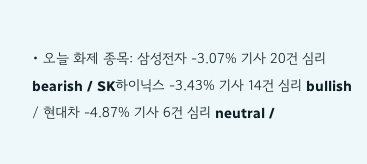• 오늘 화제 종목: 삼성전자 -3.07% 기사 20건 심리 bearish / SK하이닉스 -3.43% 기사 14건 심리 bullish / 현대차 -4.87% 기사 6건 심리 neutral /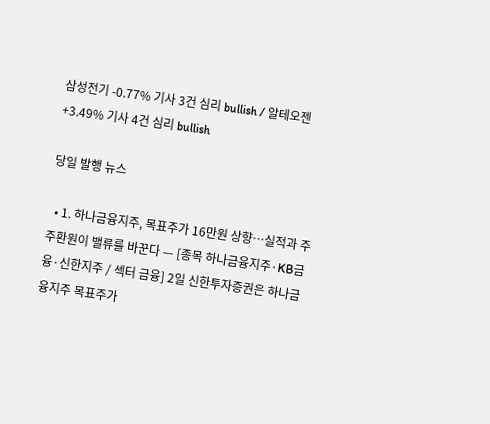삼성전기 -0.77% 기사 3건 심리 bullish / 알테오젠 +3.49% 기사 4건 심리 bullish

당일 발행 뉴스

  • 1. 하나금융지주, 목표주가 16만원 상향…실적과 주주환원이 밸류를 바꾼다 — [종목 하나금융지주·KB금융·신한지주 / 섹터 금융] 2일 신한투자증권은 하나금융지주 목표주가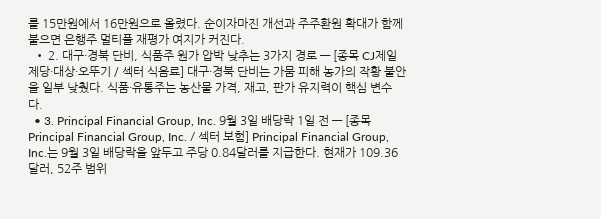를 15만원에서 16만원으로 올렸다. 순이자마진 개선과 주주환원 확대가 함께 붙으면 은행주 멀티플 재평가 여지가 커진다.
  • 2. 대구·경북 단비, 식품주 원가 압박 낮추는 3가지 경로 — [종목 CJ제일제당·대상·오뚜기 / 섹터 식음료] 대구·경북 단비는 가뭄 피해 농가의 작황 불안을 일부 낮췄다. 식품·유통주는 농산물 가격, 재고, 판가 유지력이 핵심 변수다.
  • 3. Principal Financial Group, Inc. 9월 3일 배당락 1일 전 — [종목 Principal Financial Group, Inc. / 섹터 보험] Principal Financial Group, Inc.는 9월 3일 배당락을 앞두고 주당 0.84달러를 지급한다. 현재가 109.36달러, 52주 범위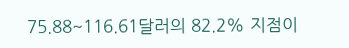75.88~116.61달러의 82.2% 지점이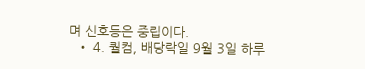며 신호등은 중립이다.
  • 4. 퀄컴, 배당락일 9월 3일 하루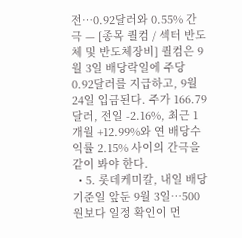전…0.92달러와 0.55% 간극 — [종목 퀄컴 / 섹터 반도체 및 반도체장비] 퀄컴은 9월 3일 배당락일에 주당 0.92달러를 지급하고, 9월 24일 입금된다. 주가 166.79달러, 전일 -2.16%, 최근 1개월 +12.99%와 연 배당수익률 2.15% 사이의 간극을 같이 봐야 한다.
  • 5. 롯데케미칼, 내일 배당기준일 앞둔 9월 3일…500원보다 일정 확인이 먼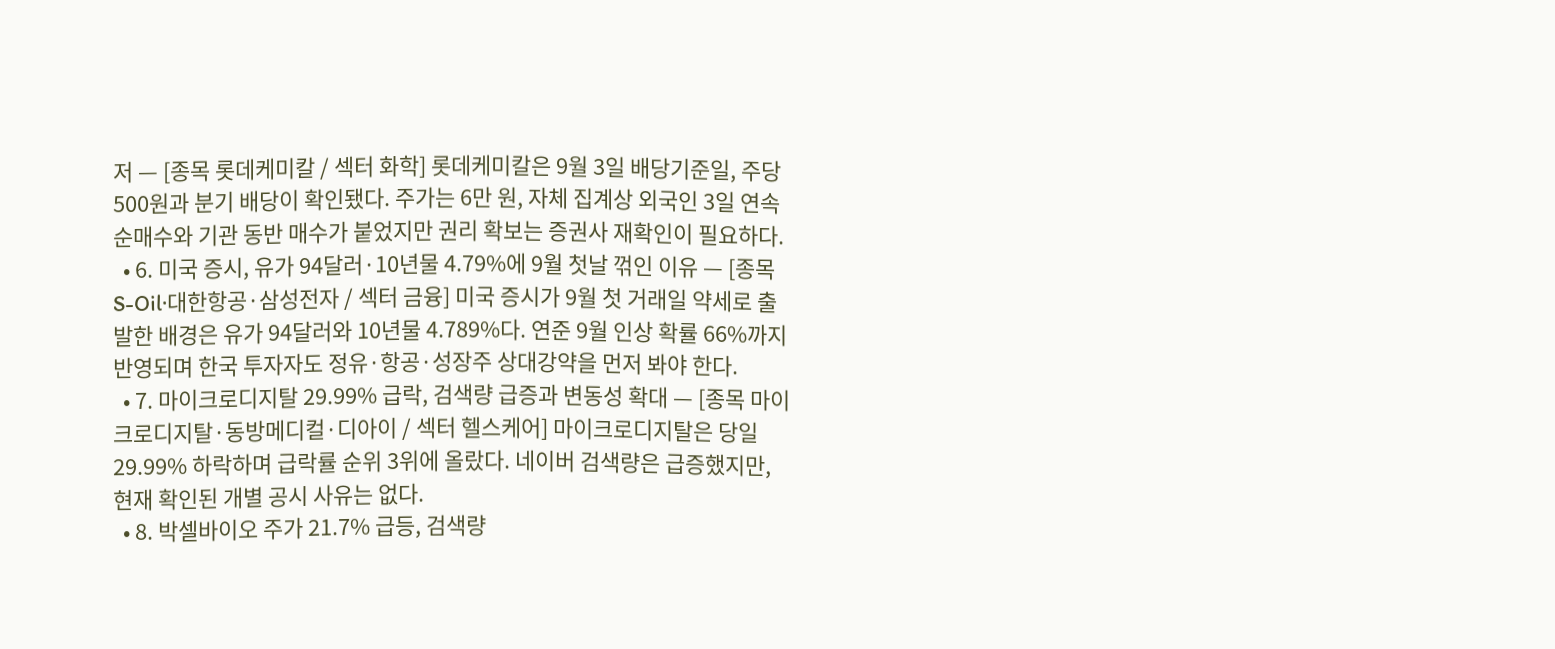저 — [종목 롯데케미칼 / 섹터 화학] 롯데케미칼은 9월 3일 배당기준일, 주당 500원과 분기 배당이 확인됐다. 주가는 6만 원, 자체 집계상 외국인 3일 연속 순매수와 기관 동반 매수가 붙었지만 권리 확보는 증권사 재확인이 필요하다.
  • 6. 미국 증시, 유가 94달러·10년물 4.79%에 9월 첫날 꺾인 이유 — [종목 S-Oil·대한항공·삼성전자 / 섹터 금융] 미국 증시가 9월 첫 거래일 약세로 출발한 배경은 유가 94달러와 10년물 4.789%다. 연준 9월 인상 확률 66%까지 반영되며 한국 투자자도 정유·항공·성장주 상대강약을 먼저 봐야 한다.
  • 7. 마이크로디지탈 29.99% 급락, 검색량 급증과 변동성 확대 — [종목 마이크로디지탈·동방메디컬·디아이 / 섹터 헬스케어] 마이크로디지탈은 당일 29.99% 하락하며 급락률 순위 3위에 올랐다. 네이버 검색량은 급증했지만, 현재 확인된 개별 공시 사유는 없다.
  • 8. 박셀바이오 주가 21.7% 급등, 검색량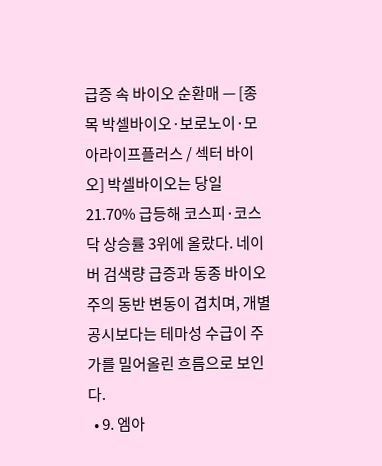급증 속 바이오 순환매 — [종목 박셀바이오·보로노이·모아라이프플러스 / 섹터 바이오] 박셀바이오는 당일 21.70% 급등해 코스피·코스닥 상승률 3위에 올랐다. 네이버 검색량 급증과 동종 바이오주의 동반 변동이 겹치며, 개별 공시보다는 테마성 수급이 주가를 밀어올린 흐름으로 보인다.
  • 9. 엠아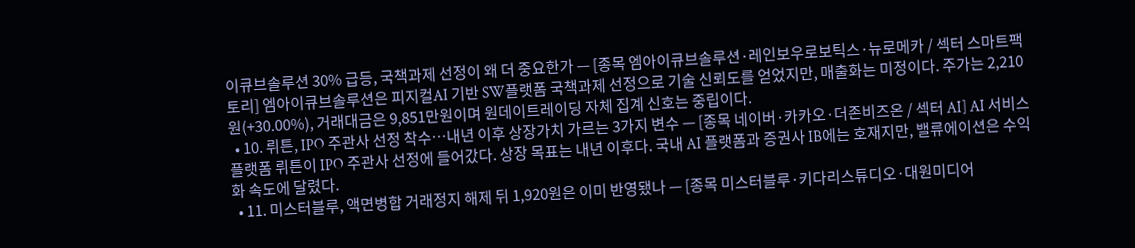이큐브솔루션 30% 급등, 국책과제 선정이 왜 더 중요한가 — [종목 엠아이큐브솔루션·레인보우로보틱스·뉴로메카 / 섹터 스마트팩토리] 엠아이큐브솔루션은 피지컬AI 기반 SW플랫폼 국책과제 선정으로 기술 신뢰도를 얻었지만, 매출화는 미정이다. 주가는 2,210원(+30.00%), 거래대금은 9,851만원이며 원데이트레이딩 자체 집계 신호는 중립이다.
  • 10. 뤼튼, IPO 주관사 선정 착수…내년 이후 상장가치 가르는 3가지 변수 — [종목 네이버·카카오·더존비즈온 / 섹터 AI] AI 서비스 플랫폼 뤼튼이 IPO 주관사 선정에 들어갔다. 상장 목표는 내년 이후다. 국내 AI 플랫폼과 증권사 IB에는 호재지만, 밸류에이션은 수익화 속도에 달렸다.
  • 11. 미스터블루, 액면병합 거래정지 해제 뒤 1,920원은 이미 반영됐나 — [종목 미스터블루·키다리스튜디오·대원미디어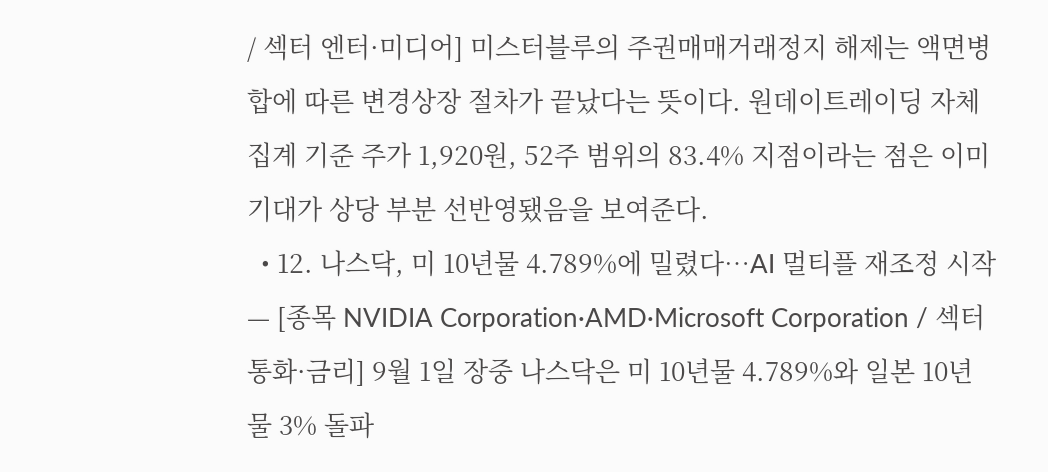/ 섹터 엔터·미디어] 미스터블루의 주권매매거래정지 해제는 액면병합에 따른 변경상장 절차가 끝났다는 뜻이다. 원데이트레이딩 자체 집계 기준 주가 1,920원, 52주 범위의 83.4% 지점이라는 점은 이미 기대가 상당 부분 선반영됐음을 보여준다.
  • 12. 나스닥, 미 10년물 4.789%에 밀렸다…AI 멀티플 재조정 시작 — [종목 NVIDIA Corporation·AMD·Microsoft Corporation / 섹터 통화·금리] 9월 1일 장중 나스닥은 미 10년물 4.789%와 일본 10년물 3% 돌파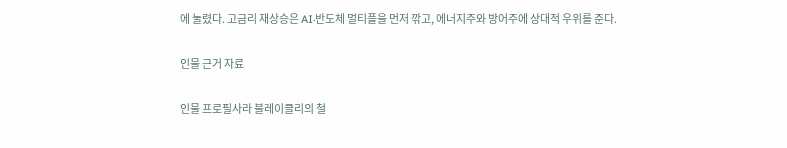에 눌렸다. 고금리 재상승은 AI·반도체 멀티플을 먼저 깎고, 에너지주와 방어주에 상대적 우위를 준다.

인물 근거 자료

인물 프로필사라 블레이클리의 철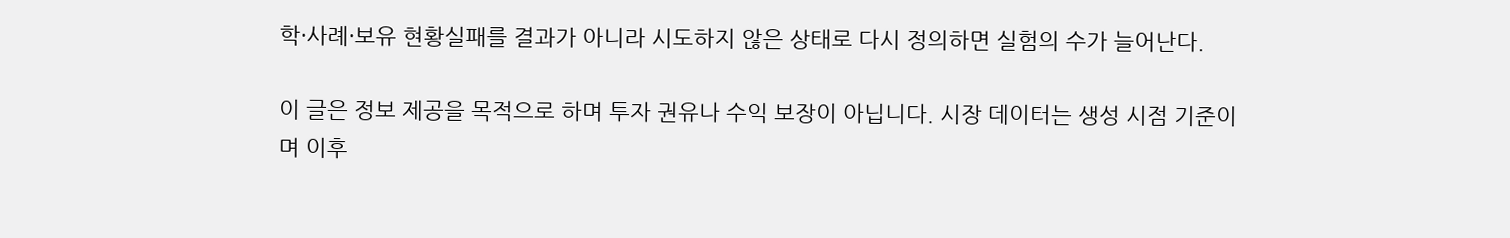학·사례·보유 현황실패를 결과가 아니라 시도하지 않은 상태로 다시 정의하면 실험의 수가 늘어난다.

이 글은 정보 제공을 목적으로 하며 투자 권유나 수익 보장이 아닙니다. 시장 데이터는 생성 시점 기준이며 이후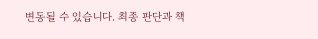변동될 수 있습니다. 최종 판단과 책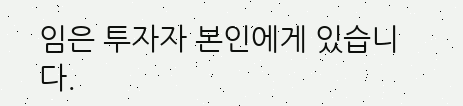임은 투자자 본인에게 있습니다.